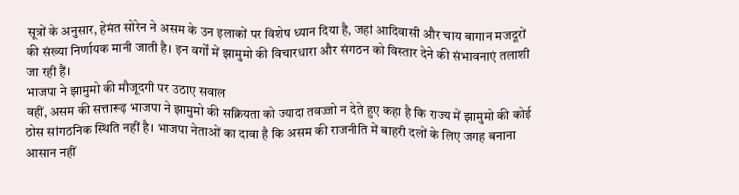सूत्रों के अनुसार, हेमंत सोरेन ने असम के उन इलाकों पर विशेष ध्यान दिया है, जहां आदिवासी और चाय बागान मजदूरों की संख्या निर्णायक मानी जाती है। इन वर्गों में झामुमो की विचारधारा और संगठन को विस्तार देने की संभावनाएं तलाशी जा रही हैं।
भाजपा ने झामुमो की मौजूदगी पर उठाए सवाल
वहीं, असम की सत्तारूढ़ भाजपा ने झामुमो की सक्रियता को ज्यादा तवज्जो न देते हुए कहा है कि राज्य में झामुमो की कोई ठोस सांगठनिक स्थिति नहीं है। भाजपा नेताओं का दावा है कि असम की राजनीति में बाहरी दलों के लिए जगह बनाना आसान नहीं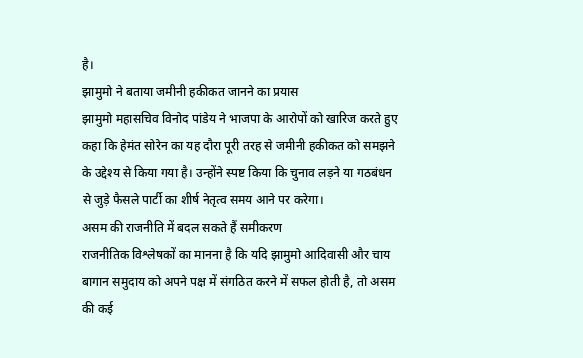है।
झामुमो ने बताया जमीनी हकीकत जानने का प्रयास
झामुमो महासचिव विनोद पांडेय ने भाजपा के आरोपों को खारिज करते हुए कहा कि हेमंत सोरेन का यह दौरा पूरी तरह से जमीनी हकीकत को समझने के उद्देश्य से किया गया है। उन्होंने स्पष्ट किया कि चुनाव लड़ने या गठबंधन से जुड़े फैसले पार्टी का शीर्ष नेतृत्व समय आने पर करेगा।
असम की राजनीति में बदल सकते हैं समीकरण
राजनीतिक विश्लेषकों का मानना है कि यदि झामुमो आदिवासी और चाय बागान समुदाय को अपने पक्ष में संगठित करने में सफल होती है, तो असम की कई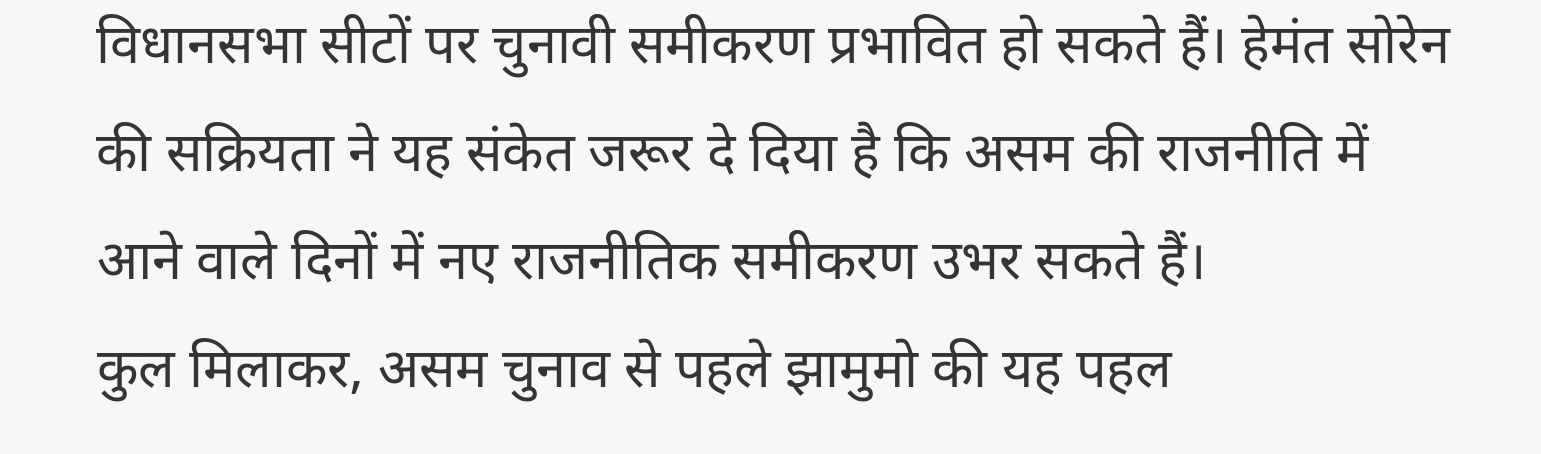विधानसभा सीटों पर चुनावी समीकरण प्रभावित हो सकते हैं। हेमंत सोरेन की सक्रियता ने यह संकेत जरूर दे दिया है कि असम की राजनीति में आने वाले दिनों में नए राजनीतिक समीकरण उभर सकते हैं।
कुल मिलाकर, असम चुनाव से पहले झामुमो की यह पहल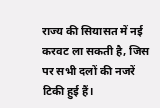राज्य की सियासत में नई करवट ला सकती है, जिस पर सभी दलों की नजरें टिकी हुई हैं।